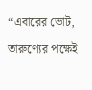“এবারের ভোট, তারুণ্যের পক্ষেই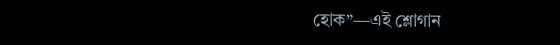হোক”—এই শ্লোগান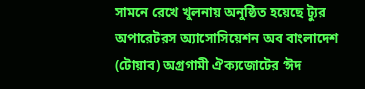সামনে রেখে খুলনায় অনুষ্ঠিত হয়েছে ট্যুর অপারেটরস অ্যাসোসিয়েশন অব বাংলাদেশ (টোয়াব) অগ্রগামী ঐক্যজোটের ‘ঈদ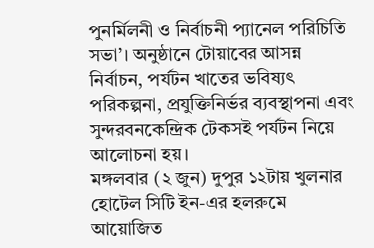পুনর্মিলনী ও নির্বাচনী প্যানেল পরিচিতি সভা’। অনুষ্ঠানে টোয়াবের আসন্ন নির্বাচন, পর্যটন খাতের ভবিষ্যৎ পরিকল্পনা, প্রযুক্তিনির্ভর ব্যবস্থাপনা এবং সুন্দরবনকেন্দ্রিক টেকসই পর্যটন নিয়ে আলোচনা হয়।
মঙ্গলবার (২ জুন) দুপুর ১২টায় খুলনার হোটেল সিটি ইন-এর হলরুমে আয়োজিত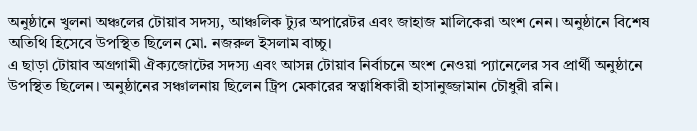অনুষ্ঠানে খুলনা অঞ্চলের টোয়াব সদস্য, আঞ্চলিক ট্যুর অপারেটর এবং জাহাজ মালিকেরা অংশ নেন। অনুষ্ঠানে বিশেষ অতিথি হিসেবে উপস্থিত ছিলেন মো. নজরুল ইসলাম বাচ্চু।
এ ছাড়া টোয়াব অগ্রগামী ঐক্যজোটের সদস্য এবং আসন্ন টোয়াব নির্বাচনে অংশ নেওয়া প্যানেলের সব প্রার্থী অনুষ্ঠানে উপস্থিত ছিলেন। অনুষ্ঠানের সঞ্চালনায় ছিলেন ট্রিপ মেকারের স্বত্বাধিকারী হাসানুজ্জামান চৌধুরী রনি।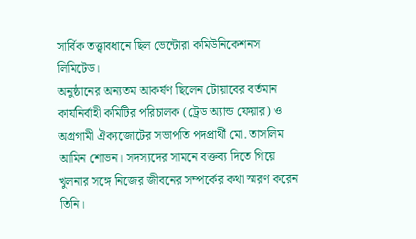সার্বিক তত্ত্বাবধানে ছিল ভেন্টোরা কমিউনিকেশনস লিমিটেড।
অনুষ্ঠানের অন্যতম আকর্ষণ ছিলেন টোয়াবের বর্তমান কার্যনির্বাহী কমিটির পরিচালক (ট্রেড অ্যান্ড ফেয়ার) ও অগ্রগামী ঐক্যজোটের সভাপতি পদপ্রার্থী মো. তাসলিম আমিন শোভন। সদস্যদের সামনে বক্তব্য দিতে গিয়ে খুলনার সঙ্গে নিজের জীবনের সম্পর্কের কথা স্মরণ করেন তিনি।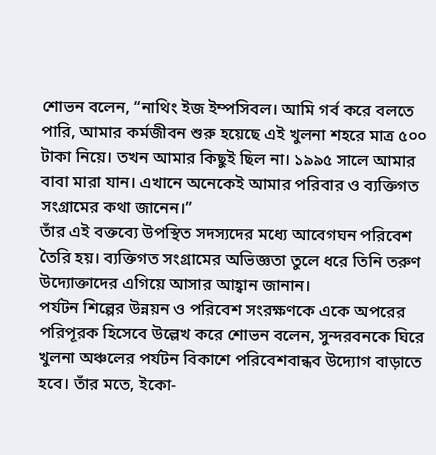শোভন বলেন, “নাথিং ইজ ইম্পসিবল। আমি গর্ব করে বলতে পারি, আমার কর্মজীবন শুরু হয়েছে এই খুলনা শহরে মাত্র ৫০০ টাকা নিয়ে। তখন আমার কিছুই ছিল না। ১৯৯৫ সালে আমার বাবা মারা যান। এখানে অনেকেই আমার পরিবার ও ব্যক্তিগত সংগ্রামের কথা জানেন।”
তাঁর এই বক্তব্যে উপস্থিত সদস্যদের মধ্যে আবেগঘন পরিবেশ তৈরি হয়। ব্যক্তিগত সংগ্রামের অভিজ্ঞতা তুলে ধরে তিনি তরুণ উদ্যোক্তাদের এগিয়ে আসার আহ্বান জানান।
পর্যটন শিল্পের উন্নয়ন ও পরিবেশ সংরক্ষণকে একে অপরের পরিপূরক হিসেবে উল্লেখ করে শোভন বলেন, সুন্দরবনকে ঘিরে খুলনা অঞ্চলের পর্যটন বিকাশে পরিবেশবান্ধব উদ্যোগ বাড়াতে হবে। তাঁর মতে, ইকো-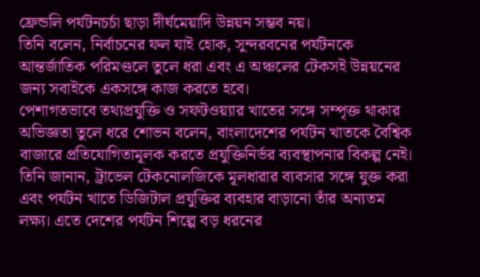ফ্রেন্ডলি পর্যটনচর্চা ছাড়া দীর্ঘমেয়াদি উন্নয়ন সম্ভব নয়।
তিনি বলেন, নির্বাচনের ফল যাই হোক, সুন্দরবনের পর্যটনকে আন্তর্জাতিক পরিমণ্ডলে তুলে ধরা এবং এ অঞ্চলের টেকসই উন্নয়নের জন্য সবাইকে একসঙ্গে কাজ করতে হবে।
পেশাগতভাবে তথ্যপ্রযুক্তি ও সফটওয়্যার খাতের সঙ্গে সম্পৃক্ত থাকার অভিজ্ঞতা তুলে ধরে শোভন বলেন, বাংলাদেশের পর্যটন খাতকে বৈশ্বিক বাজারে প্রতিযোগিতামূলক করতে প্রযুক্তিনির্ভর ব্যবস্থাপনার বিকল্প নেই।
তিনি জানান, ট্রাভেল টেকনোলজিকে মূলধারার ব্যবসার সঙ্গে যুক্ত করা এবং পর্যটন খাতে ডিজিটাল প্রযুক্তির ব্যবহার বাড়ানো তাঁর অন্যতম লক্ষ্য। এতে দেশের পর্যটন শিল্পে বড় ধরনের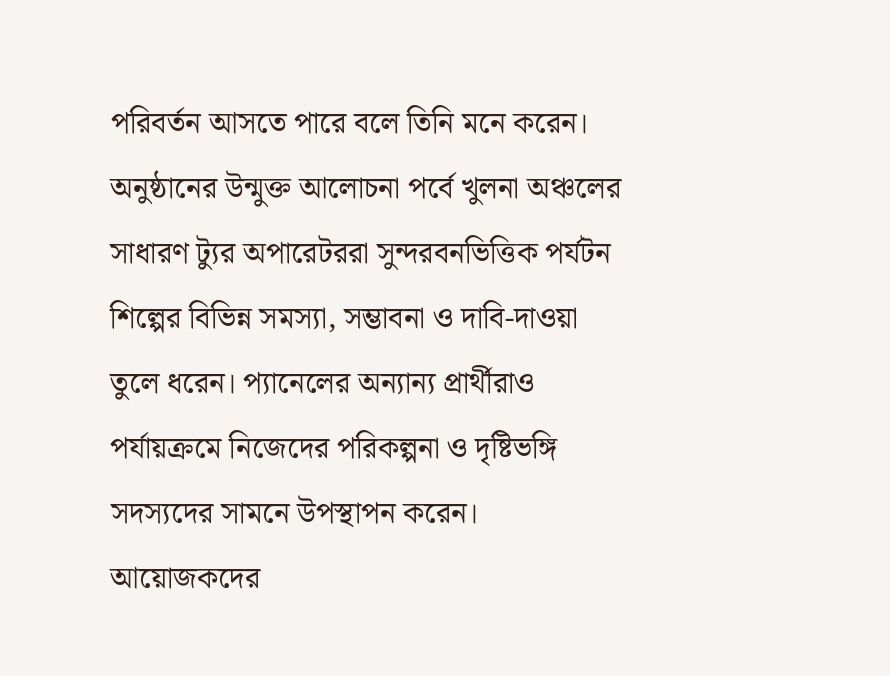পরিবর্তন আসতে পারে বলে তিনি মনে করেন।
অনুষ্ঠানের উন্মুক্ত আলোচনা পর্বে খুলনা অঞ্চলের সাধারণ ট্যুর অপারেটররা সুন্দরবনভিত্তিক পর্যটন শিল্পের বিভিন্ন সমস্যা, সম্ভাবনা ও দাবি-দাওয়া তুলে ধরেন। প্যানেলের অন্যান্য প্রার্থীরাও পর্যায়ক্রমে নিজেদের পরিকল্পনা ও দৃষ্টিভঙ্গি সদস্যদের সামনে উপস্থাপন করেন।
আয়োজকদের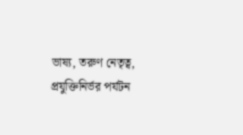ভাষ্য, তরুণ নেতৃত্ব, প্রযুক্তিনির্ভর পর্যটন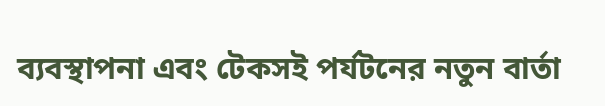ব্যবস্থাপনা এবং টেকসই পর্যটনের নতুন বার্তা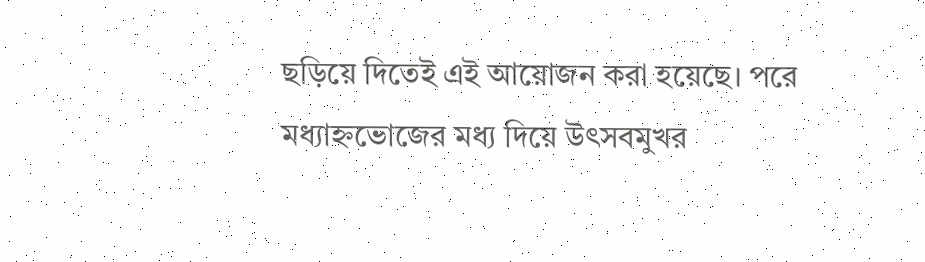ছড়িয়ে দিতেই এই আয়োজন করা হয়েছে। পরে মধ্যাহ্নভোজের মধ্য দিয়ে উৎসবমুখর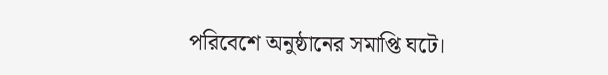পরিবেশে অনুষ্ঠানের সমাপ্তি ঘটে।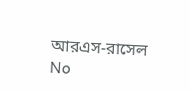আরএস-রাসেল
No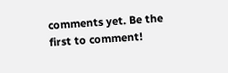comments yet. Be the first to comment!